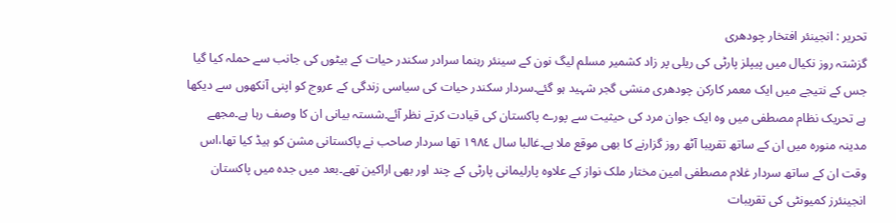تحریر : انجینئر افتخار چودھری
گزشتہ روز نکیال میں پیپلز پارٹی کی ریلی پر زاد کشمیر مسلم لیگ نون کے سینئر رہنما سرادر سکندر حیات کے بیٹوں کی جانب سے حملہ کیا گیا جس کے نتیجے میں ایک معمر کارکن چودھری منشی گجر شہید ہو گئے۔سردار سکندر حیات کی سیاسی زندگی کے عروج کو اپنی آنکھوں سے دیکھا ہے تحریک نظام مصطفی میں وہ ایک جوان مرد کی حیثیت سے پورے پاکستان کی قیادت کرتے نظر آئے۔شستہ بیانی ان کا وصف رہا ہے۔مجھے مدینہ منورہ میں ان کے ساتھ تقریبا آٹھ روز گزارنے کا بھی موقع ملا ہے۔غالبا سال ١٩٨٤ تھا سردار صاحب نے پاکستانی مشن کو ہیڈ کیا تھا،اس وقت ان کے ساتھ سردار غلام مصطفی امین مختار ملک نواز کے علاوہ پارلیمانی پارٹی کے چند اور بھی اراکین تھے۔بعد میں جدہ میں پاکستان انجینئرز کمیونٹی کی تقریبات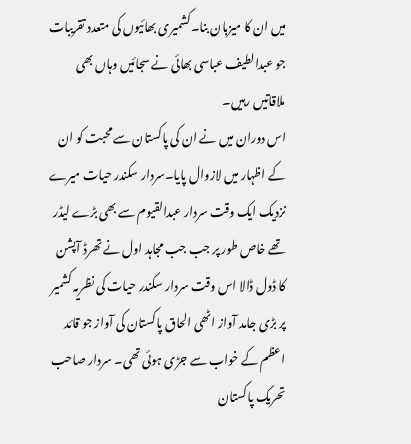میں ان کا میزبان بنا۔کشمیری بھائیوں کی متعدد تقریبات جو عبدالطیف عباسی بھائی نے سجائیں وہاں بھی ملاقاتیں رہیں۔
اس دوران میں نے ان کی پاکستان سے محبت کو ان کے اظہار میں لازوال پایا۔سردار سکندر حیات میرے نزدیک ایک وقت سردار عبدالقیوم سے بھی بڑے لیڈر تھے خاص طور پر جب جب مجاہد اول نے تھرڈ آپشن کا ڈول ڈالا اس وقت سردار سکندر حیات کی نظریہ کشمیر پر بڑی جامد آواز اٹھی الحاق پاکستان کی آواز جو قائد اعظم کے خواب سے جڑی ہوئی تھی۔ سردار صاحب تحریک پاکستان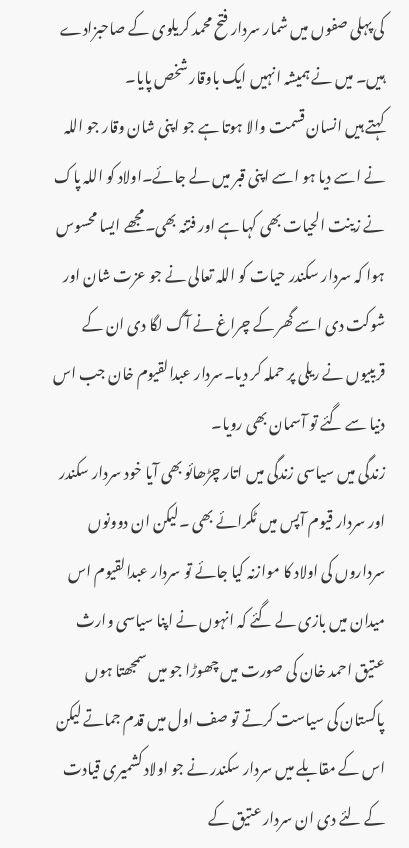کی پہلی صفوں میں شمار سردار فتح محمد کریلوی کے صاحبزادے ہیں۔ میں نے ہمیشہ انہیں ایک باوقار شخص پایا۔
کہتے ہیں انسان قسمت والا ہوتا ہے جو اپنی شان وقار جو اللہ نے اسے دیا ہو اسے اپنی قبر میں لے جائے۔اولاد کو اللہ پاک نے زینت الحیات بھی کہا ہے اور فتنہ بھی۔مجھے ایسا محسوس ہوا کہ سردار سکندر حیات کو اللہ تعالی نے جو عزت شان اور شوکت دی اسے گھر کے چراغ نے آگ لگا دی ان کے قریبیوں نے ریلی پر حملہ کر دیا۔سردار عبدالقیوم خان جب اس دنیا سے گئے تو آسمان بھی رویا۔
زندگی میں سیاسی زندگی میں اتار چڑھائو بھی آیا خود سردار سکندر اور سردار قیوم آپس میں ٹکرائے بھی ۔لیکن ان دوونوں سرداروں کی اولاد کا موازنہ کیا جائے تو سردار عبدالقیوم اس میدان میں بازی لے گئے کہ انہوں نے اپنا سیاسی وارث عتیق احمد خان کی صورت میں چھوڑا جو میں سمجھتا ہوں پاکستان کی سیاست کرتے تو صف اول میں قدم جماتے لیکن اس کے مقابلے میں سردار سکندر نے جو اولاد کشمیری قیادت کے لئے دی ان سردار عتیق کے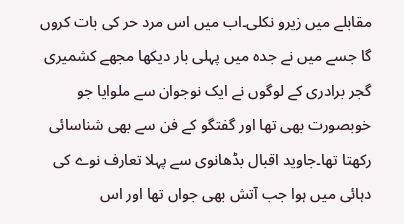مقابلے میں زیرو نکلی۔اب میں اس مرد حر کی بات کروں گا جسے میں نے جدہ میں پہلی بار دیکھا مجھے کشمیری گجر برادری کے لوگوں نے ایک نوجوان سے ملوایا جو خوبصورت بھی تھا اور گفتگو کے فن سے بھی شناسائی رکھتا تھا۔جاوید اقبال بڈھانوی سے پہلا تعارف نوے کی دہائی میں ہوا جب آتش بھی جواں تھا اور اس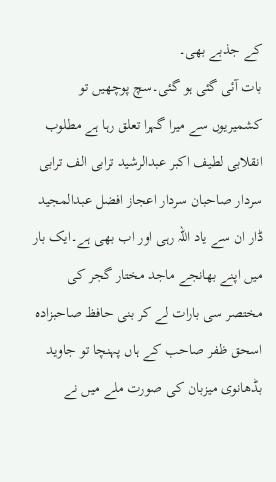کے جذبے بھی۔
بات آئی گئی ہو گئی۔سچ پوچھیں تو کشمیریوں سے میرا گہرا تعلق رہا ہے مطلوب انقلابی لطیف اکبر عبدالرشید ترابی الف ترابی سردار صاحبان سردار اعجاز افضل عبدالمجید ڈار ان سے یاد اللہ رہی اور اب بھی ہے۔ایک بار میں اپنے بھانجے ماجد مختار گجر کی مختصر سی بارات لے کر بنی حافظ صاحبزادہ اسحق ظفر صاحب کے ہاں پہنچا تو جاوید بڈھانوی میزبان کی صورت ملے میں نے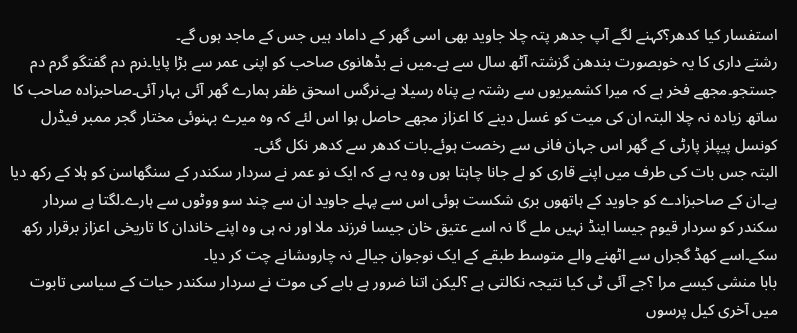استفسار کیا کدھر؟کہنے لگے آپ جدھر پتہ چلا جاوید بھی اسی گھر کے داماد ہیں جس کے ماجد ہوں گے۔
رشتے داری کا یہ خوبصورت بندھن گزشتہ آٹھ سال سے ہے۔میں نے بڈھانوی صاحب کو اپنی عمر سے بڑا پایا۔نرم دم گفتگو گرم دم جستجو۔مجھے فخر ہے کہ میرا کشمیریوں سے رشتہ بے پناہ رسیلا ہے۔نرگس اسحق ظفر ہمارے گھر آئی بہار آئی۔صاحبزادہ صاحب کا ساتھ زیادہ نہ چلا البتہ ان کی میت کو غسل دینے کا اعزاز مجھے حاصل ہوا اس لئے کہ وہ میرے بہنوئی مختار گجر ممبر فیڈرل کونسل پیپلز پارٹی کے گھر اس جہان فانی سے رخصت ہوئے۔بات کدھر سے کدھر نکل گئی۔
البتہ جس بات کی طرف میں اپنے قاری کو لے جانا چاہتا ہوں وہ یہ ہے کہ ایک نو عمر نے سردار سکندر کے سنگھاسن کو ہلا کے رکھ دیا ہے۔ان کے صاحبزادے کو جاوید کے ہاتھوں بری شکست ہوئی اس سے پہلے جاوید ان سے چند سو ووٹوں سے ہارے۔لگتا ہے سردار سکندر کو سردار قیوم جیسا اینڈ نہیں ملے گا نہ اسے عتیق خان جیسا فرزند ملا اور نہ ہی وہ اپنے خاندان کا تاریخی اعزاز برقرار رکھ سکے۔اسے کھڈ گجراں سے اٹھنے والے متوسط طبقے کے ایک نوجوان جیالے نہ چاروںشانے چت کر دیا۔
بابا منشی کیسے مرا ؟جے آئی ٹی کیا نتیجہ نکالتی ہے ؟لیکن اتنا ضرور ہے بابے کی موت نے سردار سکندر حیات کے سیاسی تابوت میں آخری کیل پرسوں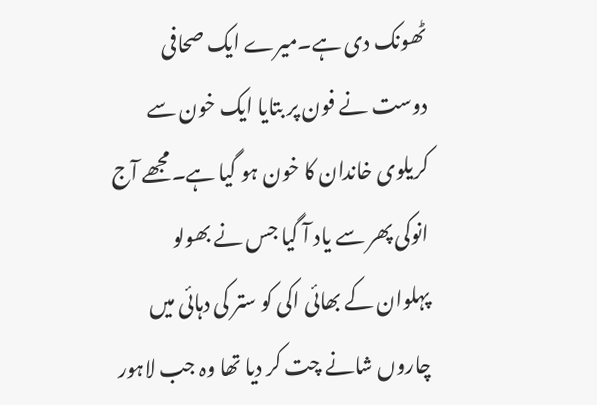ٹھونک دی ہے۔میرے ایک صحافی دوست نے فون پر بتایا ایک خون سے کریلوی خاندان کا خون ہو گیا ہے۔مجھے آج انوکی پھر سے یاد آ گیا جس نے بھولو پہلوان کے بھائی اکی کو ستر کی دہائی میں چاروں شانے چت کر دیا تھا وہ جب لاہور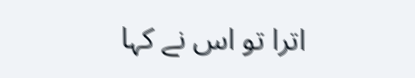اترا تو اس نے کہا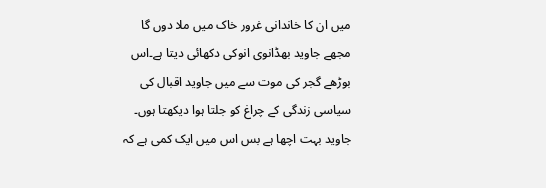میں ان کا خاندانی غرور خاک میں ملا دوں گا مجھے جاوید بھڈانوی انوکی دکھائی دیتا ہے۔اس بوڑھے گجر کی موت سے میں جاوید اقبال کی سیاسی زندگی کے چراغ کو جلتا ہوا دیکھتا ہوں۔
جاوید بہت اچھا ہے بس اس میں ایک کمی ہے کہ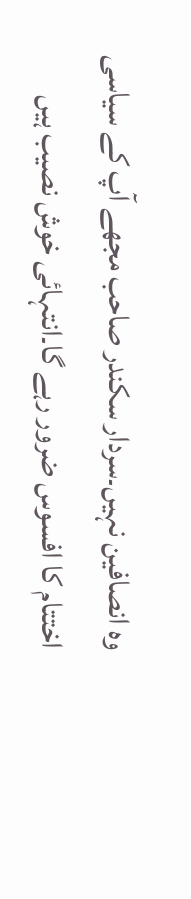وہ انصافین نہیں۔سردار سکندر صاحب مجھے آپ کے سیاسی اختتام کا افسوس ضرور رہے گا۔انتہائی خوش نصیب ہیں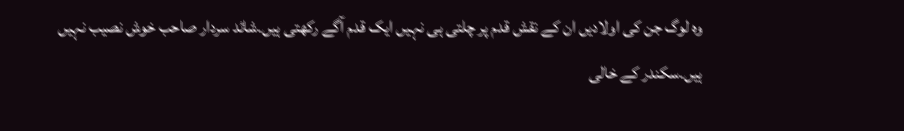وہ لوگ جن کی اولادیں ان کے نقش قدم پر چلتی ہی نہیں ایک قدم آگے رکھتی ہیں۔شائد سردار صاحب خوش نصیب نہیں ہیں۔سکندر کے خالی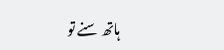ہاتھ سنے تو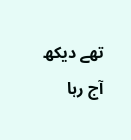تھے دیکھ آج رہا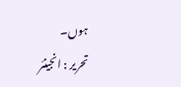ہوں۔
تحریر : انجینئر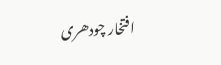افتخار چودھری